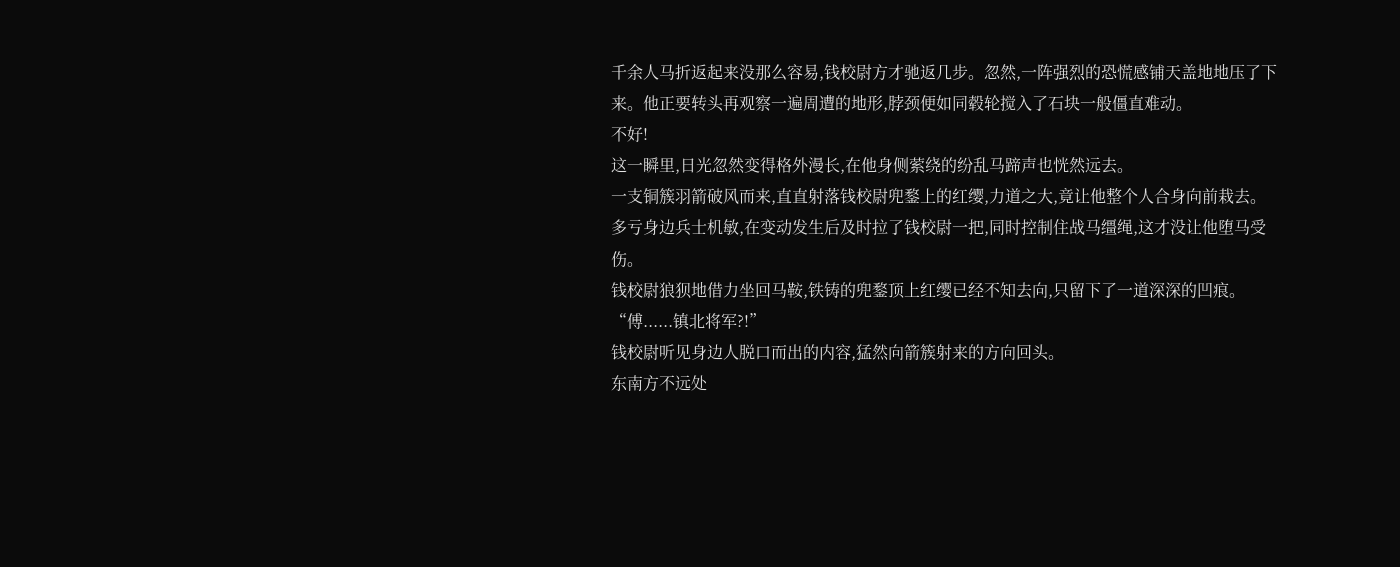千余人马折返起来没那么容易,钱校尉方才驰返几步。忽然,一阵强烈的恐慌感铺天盖地地压了下来。他正要转头再观察一遍周遭的地形,脖颈便如同毂轮搅入了石块一般僵直难动。
不好!
这一瞬里,日光忽然变得格外漫长,在他身侧萦绕的纷乱马蹄声也恍然远去。
一支铜簇羽箭破风而来,直直射落钱校尉兜鍪上的红缨,力道之大,竟让他整个人合身向前栽去。
多亏身边兵士机敏,在变动发生后及时拉了钱校尉一把,同时控制住战马缰绳,这才没让他堕马受伤。
钱校尉狼狈地借力坐回马鞍,铁铸的兜鍪顶上红缨已经不知去向,只留下了一道深深的凹痕。
“傅......镇北将军?!”
钱校尉听见身边人脱口而出的内容,猛然向箭簇射来的方向回头。
东南方不远处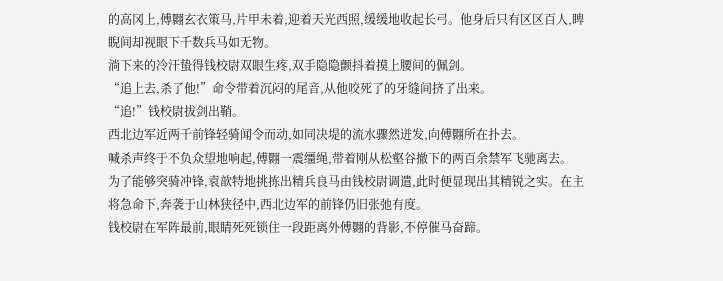的高冈上,傅翾玄衣策马,片甲未着,迎着天光西照,缓缓地收起长弓。他身后只有区区百人,睥睨间却视眼下千数兵马如无物。
淌下来的冷汗蛰得钱校尉双眼生疼,双手隐隐颤抖着摸上腰间的佩剑。
“追上去,杀了他!”命令带着沉闷的尾音,从他咬死了的牙缝间挤了出来。
“追!”钱校尉拔剑出鞘。
西北边军近两千前锋轻骑闻令而动,如同决堤的流水骤然迸发,向傅翾所在扑去。
喊杀声终于不负众望地响起,傅翾一震缰绳,带着刚从松壑谷撤下的两百余禁军飞驰离去。
为了能够突骑冲锋,袁歆特地挑拣出精兵良马由钱校尉调遣,此时便显现出其精锐之实。在主将急命下,奔袭于山林狭径中,西北边军的前锋仍旧张弛有度。
钱校尉在军阵最前,眼睛死死锁住一段距离外傅翾的背影,不停催马奋蹄。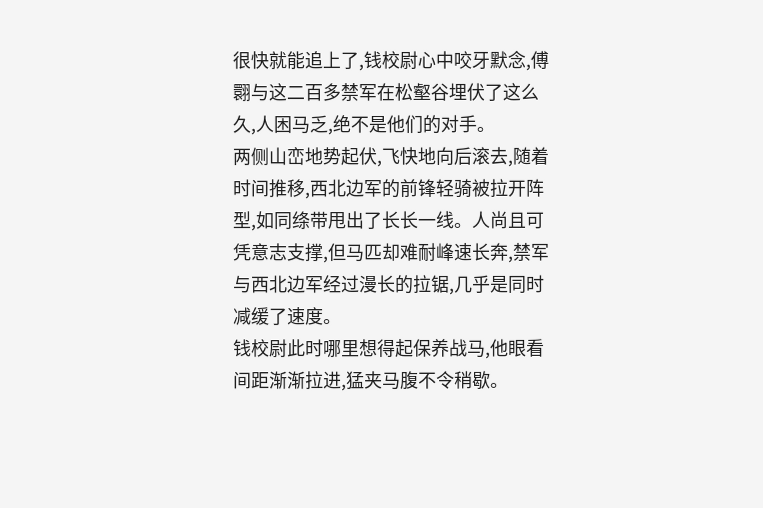很快就能追上了,钱校尉心中咬牙默念,傅翾与这二百多禁军在松壑谷埋伏了这么久,人困马乏,绝不是他们的对手。
两侧山峦地势起伏,飞快地向后滚去,随着时间推移,西北边军的前锋轻骑被拉开阵型,如同绦带甩出了长长一线。人尚且可凭意志支撑,但马匹却难耐峰速长奔,禁军与西北边军经过漫长的拉锯,几乎是同时减缓了速度。
钱校尉此时哪里想得起保养战马,他眼看间距渐渐拉进,猛夹马腹不令稍歇。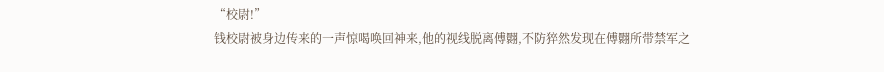“校尉!”
钱校尉被身边传来的一声惊喝唤回神来,他的视线脱离傅翾,不防猝然发现在傅翾所带禁军之